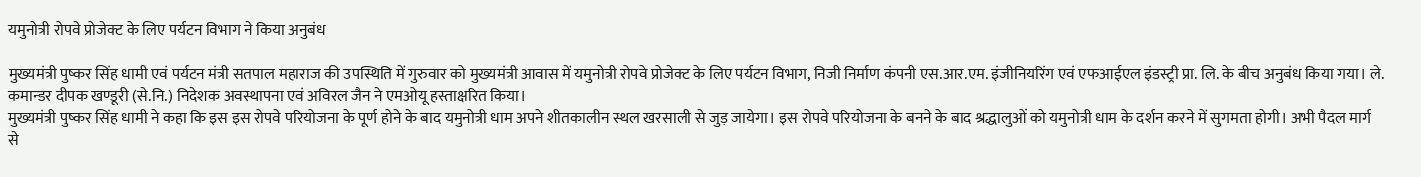यमुनोत्री रोपवे प्रोजेक्ट के लिए पर्यटन विभाग ने किया अनुबंध

मुख्यमंत्री पुष्कर सिंह धामी एवं पर्यटन मंत्री सतपाल महाराज की उपस्थिति में गुरुवार को मुख्यमंत्री आवास में यमुनोत्री रोपवे प्रोजेक्ट के लिए पर्यटन विभाग, निजी निर्माण कंपनी एस.आर.एम. इंजीनियरिंग एवं एफआईएल इंडस्ट्री प्रा. लि. के बीच अनुबंध किया गया। ले. कमान्डर दीपक खण्डूरी (से.नि.) निदेशक अवस्थापना एवं अविरल जैन ने एमओयू हस्ताक्षरित किया।
मुख्यमंत्री पुष्कर सिंह धामी ने कहा कि इस इस रोपवे परियोजना के पूर्ण होने के बाद यमुनोत्री धाम अपने शीतकालीन स्थल खरसाली से जुड़ जायेगा। इस रोपवे परियोजना के बनने के बाद श्रद्धालुओं को यमुनोत्री धाम के दर्शन करने में सुगमता होगी। अभी पैदल मार्ग से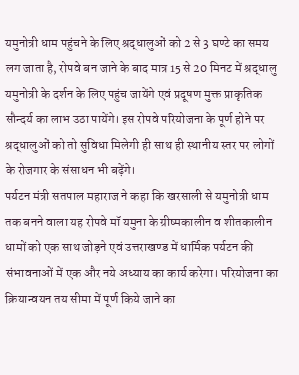यमुनोत्री धाम पहुंचने के लिए श्रद्धालुओं को 2 से 3 घण्टे का समय लग जाता है, रोपवे बन जाने के बाद मात्र 15 से 20 मिनट में श्रद्धालु यमुनोत्री के दर्शन के लिए पहुंच जायेंगे एवं प्रदूषण मुक्त प्राकृतिक सौन्दर्य का लाभ उठा पायेंगे। इस रोपवे परियोजना के पूर्ण होने पर श्रद्धालुओं को तो सुविधा मिलेगी ही साथ ही स्थानीय स्तर पर लोगों के रोजगार के संसाधन भी बढ़ेंगे।
पर्यटन मंत्री सतपाल महाराज ने कहा कि खरसाली से यमुनोत्री धाम तक बनने वाला यह रोपवे मॉ यमुना के ग्रीष्मकालीन व शीतकालीन धामों को एक साथ जोड़ने एवं उत्तराखण्ड में धार्मिक पर्यटन की संभावनाओं में एक और नये अध्याय का कार्य करेगा। परियोजना का क्रियान्वयन तय सीमा में पूर्ण किये जाने का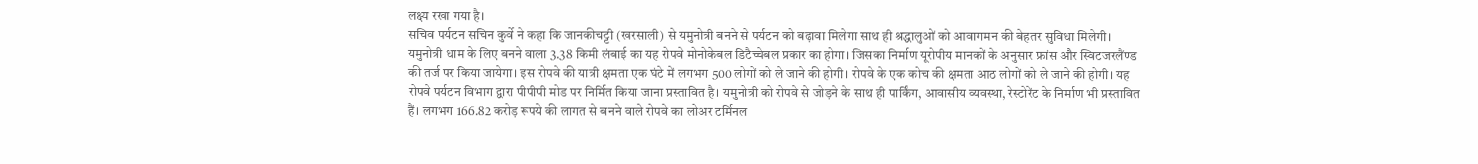लक्ष्य रखा गया है।
सचिव पर्यटन सचिन कुर्वे ने कहा कि जानकीचट्टी (खरसाली) से यमुनोत्री बनने से पर्यटन को बढ़ावा मिलेगा साथ ही श्रद्धालुओं को आवागमन की बेहतर सुविधा मिलेगी।
यमुनोत्री धाम के लिए बनने वाला 3.38 किमी लंबाई का यह रोपवे मोनोकेबल डिटैच्चेबल प्रकार का होगा। जिसका निर्माण यूरोपीय मानकों के अनुसार फ्रांस और स्विटजरलैंण्ड की तर्ज पर किया जायेगा। इस रोपवे की यात्री क्षमता एक घंटे में लगभग 500 लोगों को ले जाने की होगी। रोपवे के एक कोच की क्षमता आठ लोगों को ले जाने की होगी। यह रोपवे पर्यटन विभाग द्वारा पीपीपी मोड पर निर्मित किया जाना प्रस्तावित है। यमुनोत्री को रोपवे से जोड़ने के साथ ही पार्किंग, आवासीय व्यवस्था, रेस्टोरेंट के निर्माण भी प्रस्तावित हैं। लगभग 166.82 करोड़ रूपये की लागत से बनने वाले रोपवे का लोअर टर्मिनल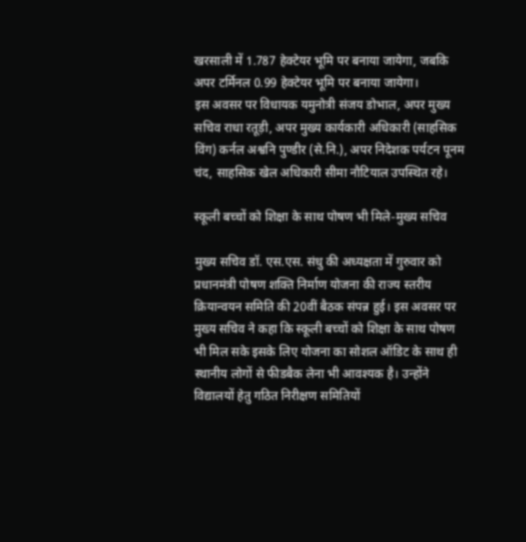खरसाली में 1.787 हेक्टेयर भूमि पर बनाया जायेगा, जबकि अपर टर्मिनल 0.99 हेक्टेयर भूमि पर बनाया जायेगा।
इस अवसर पर विधायक यमुनोत्री संजय डोभाल, अपर मुख्य सचिव राधा रतूड़ी, अपर मुख्य कार्यकारी अधिकारी (साहसिक विंग) कर्नल अश्वनि पुण्डीर (से.नि.), अपर निदेशक पर्यटन पूनम चंद, साहसिक खेल अधिकारी सीमा नौटियाल उपस्थित रहे।

स्कूली बच्चों को शिक्षा के साथ पोषण भी मिले-मुख्य सचिव

मुख्य सचिव डॉ. एस.एस. संधु की अध्यक्षता में गुरुवार को प्रधानमंत्री पोषण शक्ति निर्माण योजना की राज्य स्तरीय क्रियान्वयन समिति की 20वीं बैठक संपन्न हुई। इस अवसर पर मुख्य सचिव ने कहा कि स्कूली बच्चों को शिक्षा के साथ पोषण भी मिल सके इसके लिए योजना का सोशल ऑडिट के साथ ही स्थानीय लोगों से फीडबैक लेना भी आवश्यक है। उन्होंने विद्यालयों हेतु गठित निरीक्षण समितियों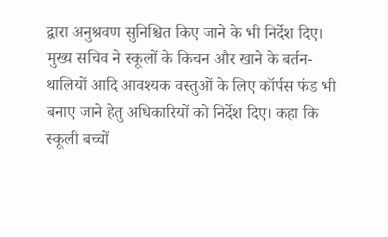द्वारा अनुश्रवण सुनिश्चित किए जाने के भी निर्देश दिए।
मुख्य सचिव ने स्कूलों के किचन और खाने के बर्तन-थालियों आदि आवश्यक वस्तुओं के लिए कॉर्पस फंड भी बनाए जाने हेतु अधिकारियों को निर्देश दिए। कहा कि स्कूली बच्चों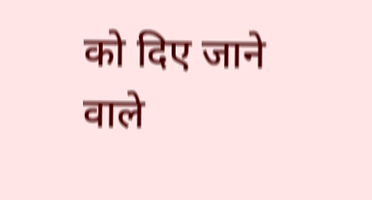को दिए जाने वाले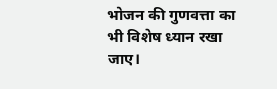भोजन की गुणवत्ता का भी विशेष ध्यान रखा जाए।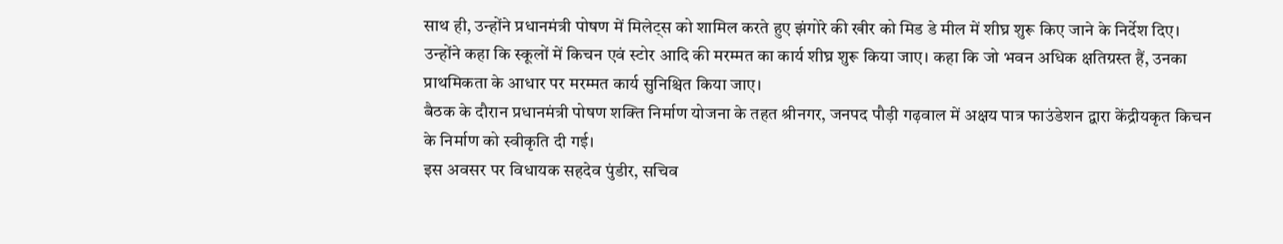साथ ही, उन्होंने प्रधानमंत्री पोषण में मिलेट्स को शामिल करते हुए झंगोरे की खीर को मिड डे मील में शीघ्र शुरू किए जाने के निर्देश दिए। उन्होंने कहा कि स्कूलों में किचन एवं स्टोर आदि की मरम्मत का कार्य शीघ्र शुरू किया जाए। कहा कि जो भवन अधिक क्षतिग्रस्त हैं, उनका प्राथमिकता के आधार पर मरम्मत कार्य सुनिश्चित किया जाए।
बैठक के दौरान प्रधानमंत्री पोषण शक्ति निर्माण योजना के तहत श्रीनगर, जनपद पौड़ी गढ़वाल में अक्षय पात्र फाउंडेशन द्वारा केंद्रीयकृत किचन के निर्माण को स्वीकृति दी गई।
इस अवसर पर विधायक सहदेव पुंडीर, सचिव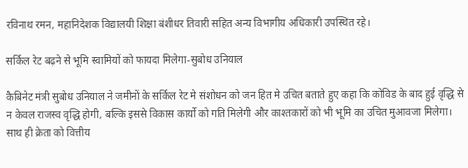रविनाथ रमन, महानिदेशक विद्यालयी शिक्षा बंशीधर तिवारी सहित अन्य विभागीय अधिकारी उपस्थित रहे।

सर्किल रेट बढ़ने से भूमि स्वामियों को फायदा मिलेगा-सुबोध उनियाल

कैबिनेट मंत्री सुबोध उनियाल ने जमीनों के सर्किल रेट मे संशोधन को जन हित मे उचित बताते हुए कहा कि कोविड के बाद हुई वृद्धि से न केवल राजस्व वृद्धि होगी, बल्कि इससे विकास कार्यो को गति मिलेगी और काश्तकारों को भी भूमि का उचित मुआवजा मिलेगा। साथ ही क्रेता को वित्तीय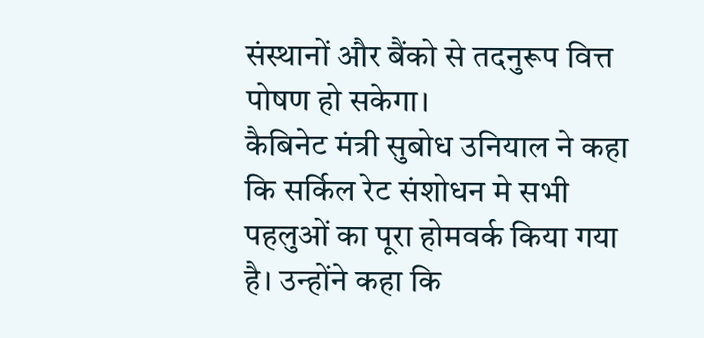संस्थानों और बैंको से तदनुरूप वित्त पोषण हो सकेगा।
कैबिनेट मंत्री सुबोध उनियाल ने कहा कि सर्किल रेट संशोधन मे सभी पहलुओं का पूरा होमवर्क किया गया है। उन्होंने कहा कि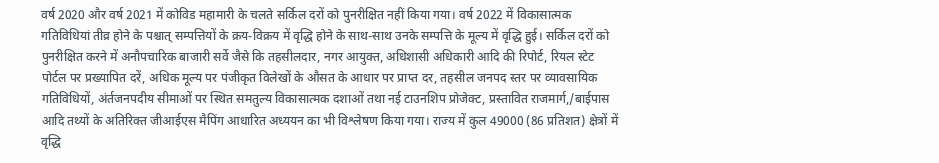वर्ष 2020 और वर्ष 2021 में कोविड महामारी के चलते सर्किल दरों को पुनरीक्षित नहीं किया गया। वर्ष 2022 में विकासात्मक गतिविधियां तीव्र होने के पश्चात् सम्पत्तियों के क्रय-विक्रय में वृद्धि होने के साथ-साथ उनके सम्पत्ति के मूल्य में वृद्धि हुई। सर्किल दरों को पुनरीक्षित करने में अनौपचारिक बाजारी सर्वे जैसे कि तहसीलदार, नगर आयुक्त, अधिशासी अधिकारी आदि की रिपोर्ट, रियल स्टेट पोर्टल पर प्रख्यापित दरें, अधिक मूल्य पर पंजीकृत विलेखों के औसत के आधार पर प्राप्त दर, तहसील जनपद स्तर पर व्यावसायिक गतिविधियों, अंर्तजनपदीय सीमाओं पर स्थित समतुल्य विकासात्मक दशाओं तथा नई टाउनशिप प्रोजेक्ट, प्रस्तावित राजमार्ग,/बाईपास आदि तथ्यों के अतिरिक्त जीआईएस मैपिंग आधारित अध्ययन का भी विश्लेषण किया गया। राज्य में कुल 49000 (86 प्रतिशत) क्षेत्रों में वृद्धि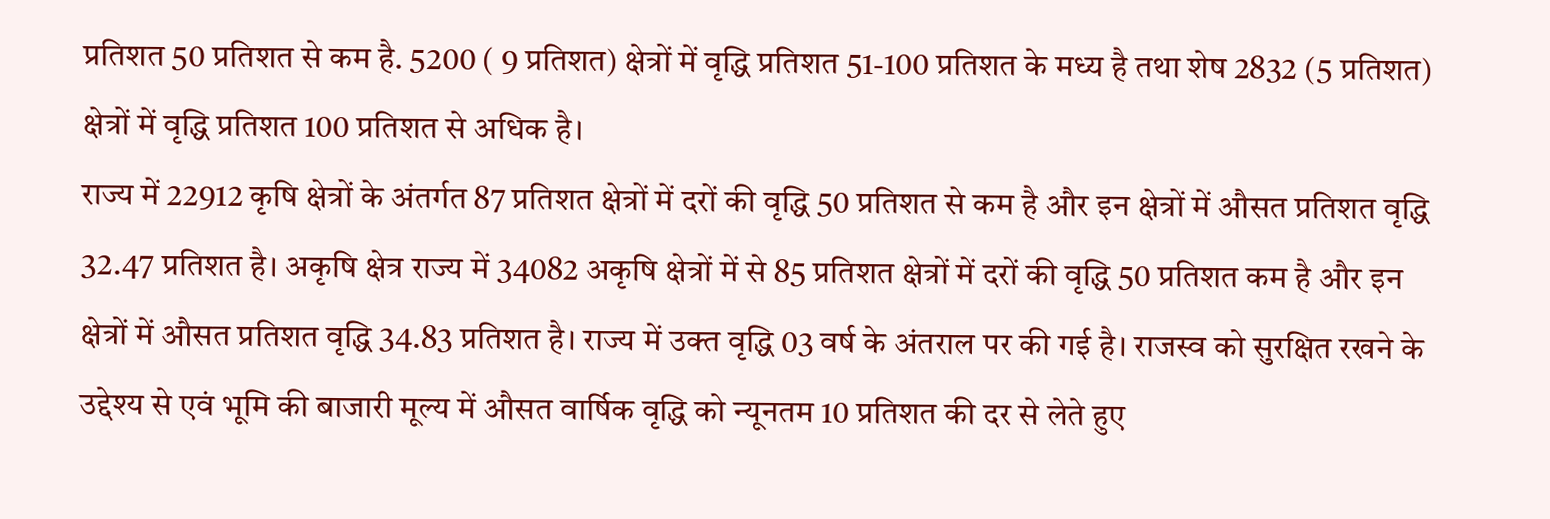प्रतिशत 50 प्रतिशत से कम है. 5200 ( 9 प्रतिशत) क्षेत्रों में वृद्धि प्रतिशत 51-100 प्रतिशत के मध्य है तथा शेष 2832 (5 प्रतिशत) क्षेत्रों में वृद्धि प्रतिशत 100 प्रतिशत से अधिक है।
राज्य में 22912 कृषि क्षेत्रों के अंतर्गत 87 प्रतिशत क्षेत्रों में दरों की वृद्धि 50 प्रतिशत से कम है और इन क्षेत्रों में औसत प्रतिशत वृद्धि 32.47 प्रतिशत है। अकृषि क्षेत्र राज्य में 34082 अकृषि क्षेत्रों में से 85 प्रतिशत क्षेत्रों में दरों की वृद्धि 50 प्रतिशत कम है और इन क्षेत्रों में औसत प्रतिशत वृद्धि 34.83 प्रतिशत है। राज्य में उक्त वृद्धि 03 वर्ष के अंतराल पर की गई है। राजस्व को सुरक्षित रखने के उद्देश्य से एवं भूमि की बाजारी मूल्य में औसत वार्षिक वृद्धि को न्यूनतम 10 प्रतिशत की दर से लेते हुए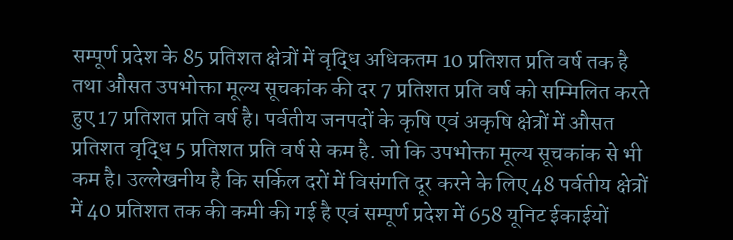सम्पूर्ण प्रदेश के 85 प्रतिशत क्षेत्रों में वृद्धि अधिकतम 10 प्रतिशत प्रति वर्ष तक है तथा औसत उपभोक्ता मूल्य सूचकांक की दर 7 प्रतिशत प्रति वर्ष को सम्मिलित करते हुए 17 प्रतिशत प्रति वर्ष है। पर्वतीय जनपदों के कृषि एवं अकृषि क्षेत्रों में औसत प्रतिशत वृद्धि 5 प्रतिशत प्रति वर्ष से कम है. जो कि उपभोक्ता मूल्य सूचकांक से भी कम है। उल्लेखनीय है कि सर्किल दरों में विसंगति दूर करने के लिए 48 पर्वतीय क्षेत्रों में 40 प्रतिशत तक की कमी की गई है एवं सम्पूर्ण प्रदेश में 658 यूनिट ईकाईयों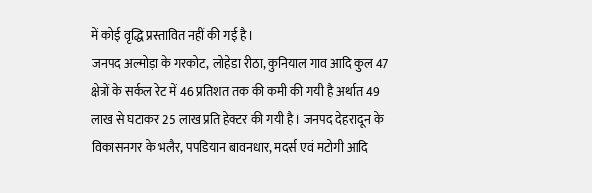में कोई वृद्धि प्रस्तावित नहीं की गई है।
जनपद अल्मोड़ा के गरकोट, लोहेडा रीठा, कुनियाल गाव आदि कुल 47 क्षेत्रों के सर्कल रेट में 46 प्रतिशत तक की कमी की गयी है अर्थात 49 लाख से घटाकर 25 लाख प्रति हेक्टर की गयी है। जनपद देहरादून के विकासनगर के भलैर, पपडियान बावनधार, मदर्स एवं मटोगी आदि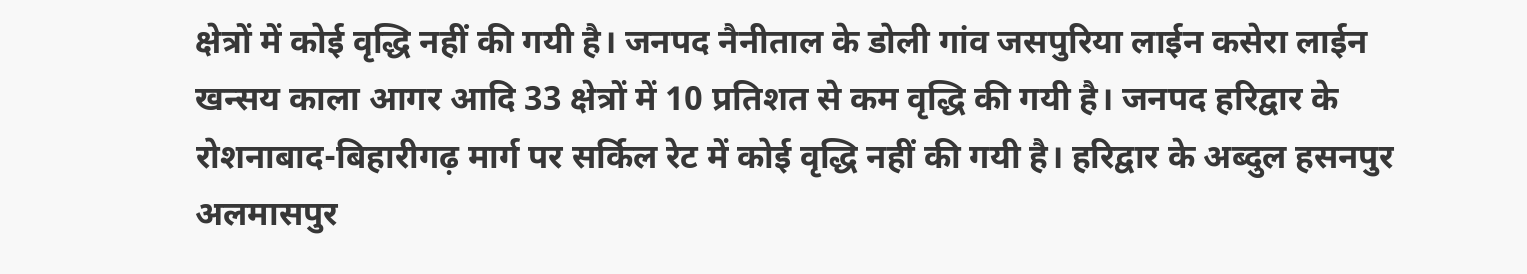क्षेत्रों में कोई वृद्धि नहीं की गयी है। जनपद नैनीताल के डोली गांव जसपुरिया लाईन कसेरा लाईन खन्सय काला आगर आदि 33 क्षेत्रों में 10 प्रतिशत से कम वृद्धि की गयी है। जनपद हरिद्वार के रोशनाबाद-बिहारीगढ़ मार्ग पर सर्किल रेट में कोई वृद्धि नहीं की गयी है। हरिद्वार के अब्दुल हसनपुर अलमासपुर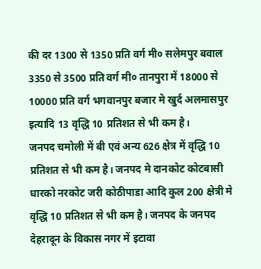की दर 1300 से 1350 प्रति वर्ग मी० सलेमपुर बवाल 3350 से 3500 प्रति वर्ग मी० तानपुरा में 18000 से 10000 प्रति वर्ग भगवानपुर बजार मे खुर्द अलमासपुर इत्यादि 13 वृद्धि 10 प्रतिशत से भी कम है।
जनपद चमोली में बी एवं अन्य 626 क्षेत्र में वृद्धि 10 प्रतिशत से भी कम है। जनपद मे दानकोट कोटबासी धारको नरकोट जरी कोठीपाडा आदि कुल 200 क्षेत्री मे वृद्धि 10 प्रतिशत से भी कम है। जनपद के जनपद देहरादून के विकास नगर में इटावा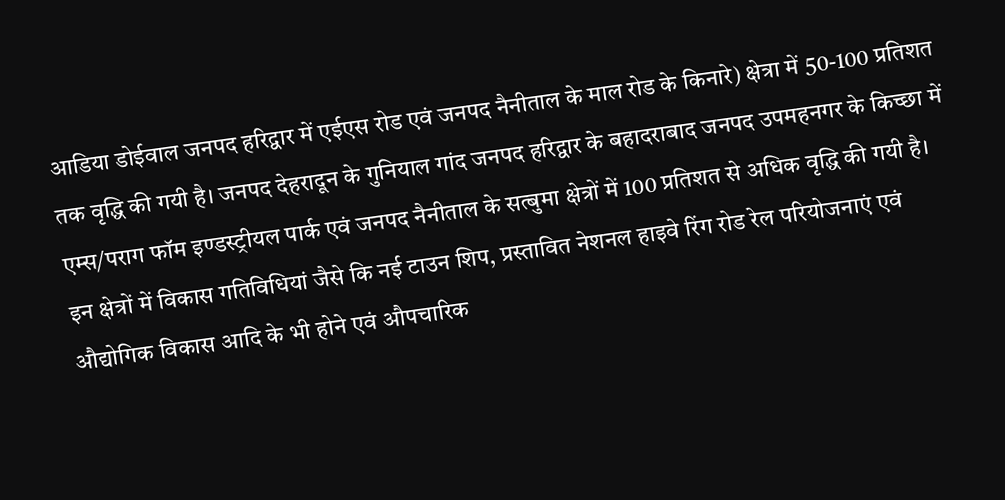आडिया डोईवाल जनपद हरिद्वार में एईएस रोड एवं जनपद नैनीताल के माल रोड के किनारे) क्षेत्रा में 50-100 प्रतिशत तक वृद्धि की गयी है। जनपद देहरादून के गुनियाल गांद जनपद हरिद्वार के बहादराबाद जनपद उपमहनगर के किच्छा में एम्स/पराग फॉम इण्डस्ट्रीयल पार्क एवं जनपद नैनीताल के सत्बुमा क्षेत्रों में 100 प्रतिशत से अधिक वृद्धि की गयी है। इन क्षेत्रों में विकास गतिविधियां जैसे कि नई टाउन शिप, प्रस्तावित नेशनल हाइवे रिंग रोड रेल परियोजनाएं एवं औद्योगिक विकास आदि के भी होने एवं औपचारिक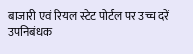बाजारी एवं रियल स्टेट पोर्टल पर उच्च दरें उपनिबंधक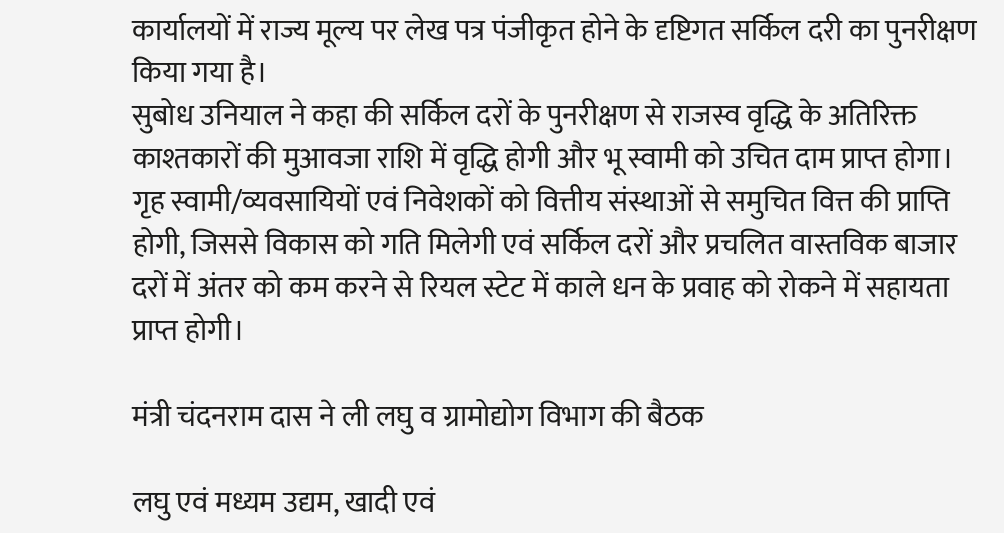कार्यालयों में राज्य मूल्य पर लेख पत्र पंजीकृत होने के दृष्टिगत सर्किल दरी का पुनरीक्षण किया गया है।
सुबोध उनियाल ने कहा की सर्किल दरों के पुनरीक्षण से राजस्व वृद्धि के अतिरिक्त काश्तकारों की मुआवजा राशि में वृद्धि होगी और भू स्वामी को उचित दाम प्राप्त होगा। गृह स्वामी/व्यवसायियों एवं निवेशकों को वित्तीय संस्थाओं से समुचित वित्त की प्राप्ति होगी, जिससे विकास को गति मिलेगी एवं सर्किल दरों और प्रचलित वास्तविक बाजार दरों में अंतर को कम करने से रियल स्टेट में काले धन के प्रवाह को रोकने में सहायता प्राप्त होगी।

मंत्री चंदनराम दास ने ली लघु व ग्रामोद्योग विभाग की बैठक

लघु एवं मध्यम उद्यम, खादी एवं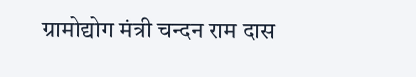ग्रामोद्योग मंत्री चन्दन राम दास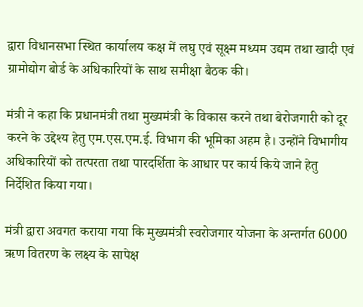द्वारा विधानसभा स्थित कार्यालय कक्ष में लघु एवं सूक्ष्म मध्यम उद्यम तथा खादी एवं ग्रामोद्योग बोर्ड के अधिकारियों के साथ समीक्षा बैठक की।

मंत्री ने कहा कि प्रधानमंत्री तथा मुख्यमंत्री के विकास करने तथा बेरोजगारी को दूर करने के उद्देश्य हेतु एम.एस.एम.ई. विभाग की भूमिका अहम है। उन्होंने विभागीय अधिकारियों को तत्परता तथा पारदर्शिता के आधार पर कार्य किये जाने हेतु निर्देशित किया गया।

मंत्री द्वारा अवगत कराया गया कि मुख्यमंत्री स्वरोजगार योजना के अन्तर्गत 6000 ऋण वितरण के लक्ष्य के सापेक्ष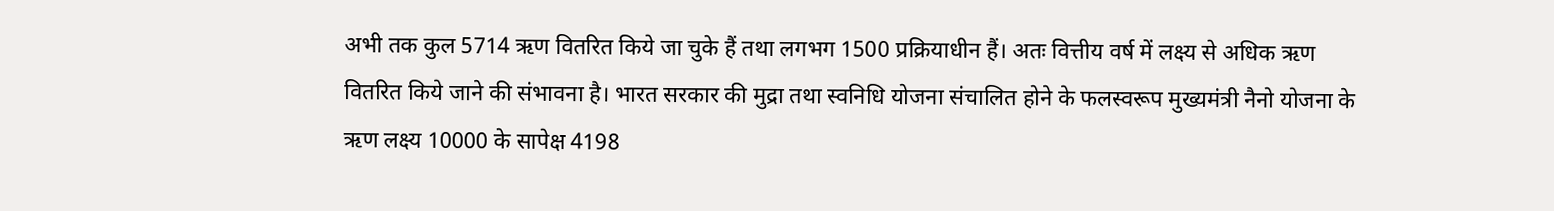अभी तक कुल 5714 ऋण वितरित किये जा चुके हैं तथा लगभग 1500 प्रक्रियाधीन हैं। अतः वित्तीय वर्ष में लक्ष्य से अधिक ऋण वितरित किये जाने की संभावना है। भारत सरकार की मुद्रा तथा स्वनिधि योजना संचालित होने के फलस्वरूप मुख्यमंत्री नैनो योजना के ऋण लक्ष्य 10000 के सापेक्ष 4198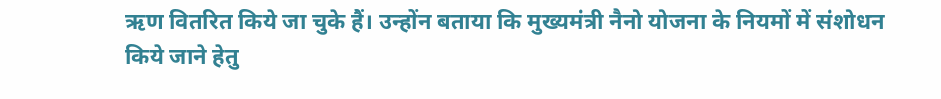ऋण वितरित किये जा चुके हैं। उन्होंन बताया कि मुख्यमंत्री नैनो योजना के नियमों में संशोधन किये जाने हेतु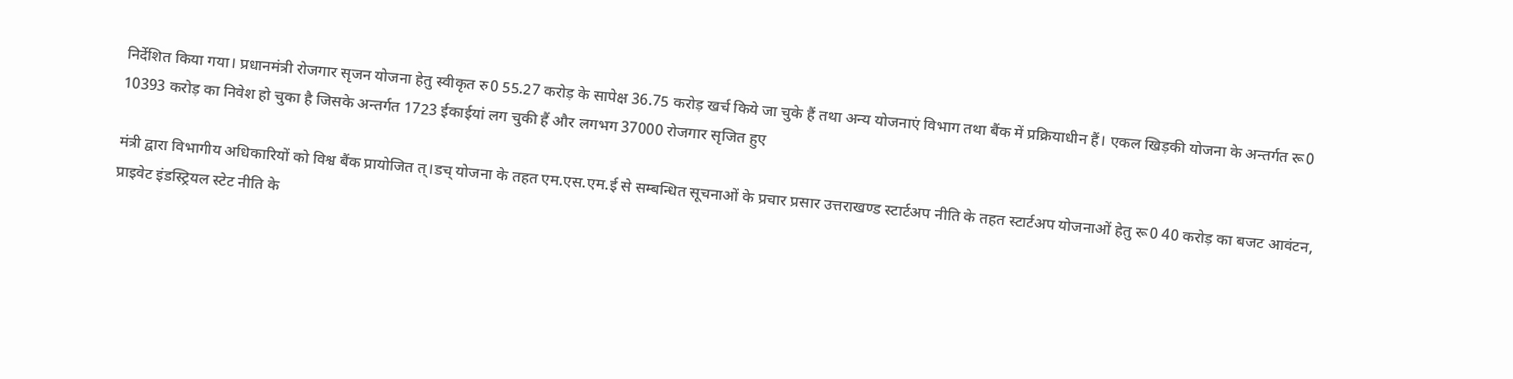निर्देशित किया गया। प्रधानमंत्री रोजगार सृजन योजना हेतु स्वीकृत रु0 55.27 करोड़ के सापेक्ष 36.75 करोड़ खर्च किये जा चुके हैं तथा अन्य योजनाएं विभाग तथा बैंक में प्रक्रियाधीन हैं। एकल खिड़की योजना के अन्तर्गत रू0 10393 करोड़ का निवेश हो चुका है जिसके अन्तर्गत 1723 ईकाईयां लग चुकी हैं और लगभग 37000 रोजगार सृजित हुए

मंत्री द्वारा विभागीय अधिकारियों को विश्व बैंक प्रायोजित त्।डच् योजना के तहत एम.एस.एम.ई से सम्बन्धित सूचनाओं के प्रचार प्रसार उत्तराखण्ड स्टार्टअप नीति के तहत स्टार्टअप योजनाओं हेतु रू0 40 करोड़ का बजट आवंटन, प्राइवेट इंडस्ट्रियल स्टेट नीति के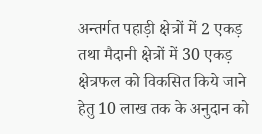अन्तर्गत पहाड़ी क्षेत्रों में 2 एकड़ तथा मैदानी क्षेत्रों में 30 एकड़ क्षेत्रफल को विकसित किये जाने हेतु 10 लाख तक के अनुदान को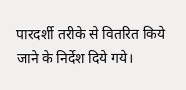पारदर्शी तरीके से वितरित किये जाने के निर्देश दिये गये।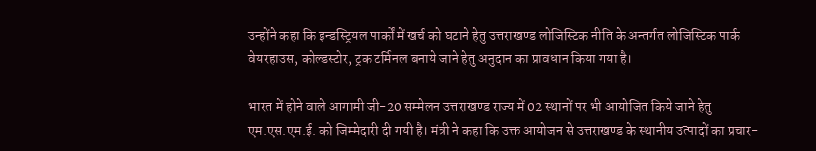उन्होंने कहा कि इन्डस्ट्रियल पार्कों में खर्च को घटाने हेतु उत्तराखण्ड लोजिस्टिक नीति के अन्तर्गत लोजिस्टिक पार्क वेयरहाउस, कोल्डस्टोर, ट्रक टर्मिनल बनाये जाने हेतु अनुदान का प्रावधान किया गया है।

भारत में होने वाले आगामी जी-20 सम्मेलन उत्तराखण्ड राज्य में 02 स्थानों पर भी आयोजित किये जाने हेतु एम.एस.एम.ई. को जिम्मेदारी दी गयी है। मंत्री ने कहा कि उक्त आयोजन से उत्तराखण्ड के स्थानीय उत्पादों का प्रचार-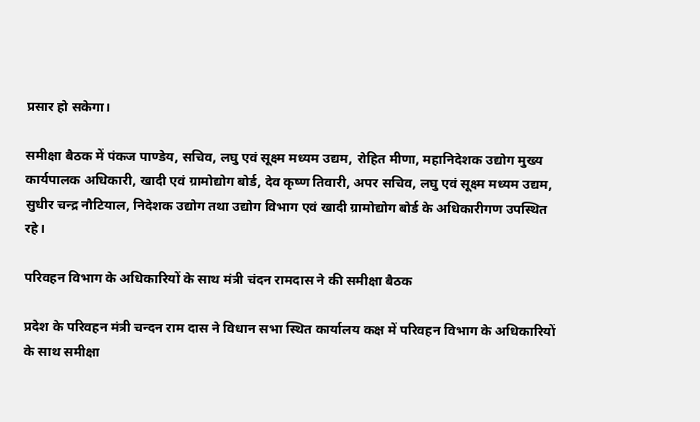प्रसार हो सकेगा।

समीक्षा बैठक में पंकज पाण्डेय, सचिव, लघु एवं सूक्ष्म मध्यम उद्यम, रोहित मीणा, महानिदेशक उद्योग मुख्य कार्यपालक अधिकारी, खादी एवं ग्रामोद्योग बोर्ड, देव कृष्ण तिवारी, अपर सचिव, लघु एवं सूक्ष्म मध्यम उद्यम, सुधीर चन्द्र नौटियाल, निदेशक उद्योग तथा उद्योग विभाग एवं खादी ग्रामोद्योग बोर्ड के अधिकारीगण उपस्थित रहे।

परिवहन विभाग के अधिकारियों के साथ मंत्री चंदन रामदास ने की समीक्षा बैठक

प्रदेश के परिवहन मंत्री चन्दन राम दास ने विधान सभा स्थित कार्यालय कक्ष में परिवहन विभाग के अधिकारियों के साथ समीक्षा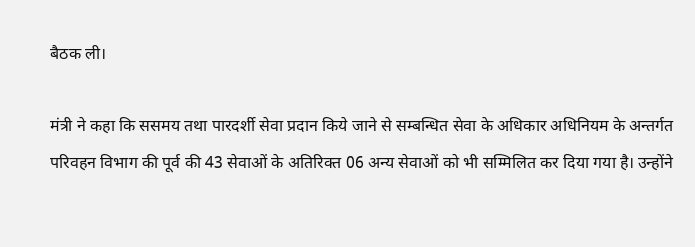बैठक ली।

मंत्री ने कहा कि ससमय तथा पारदर्शी सेवा प्रदान किये जाने से सम्बन्धित सेवा के अधिकार अधिनियम के अन्तर्गत परिवहन विभाग की पूर्व की 43 सेवाओं के अतिरिक्त 06 अन्य सेवाओं को भी सम्मिलित कर दिया गया है। उन्होंने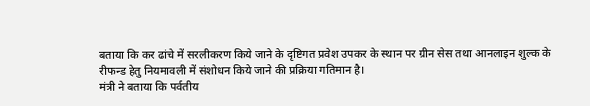बताया कि कर ढांचे में सरलीकरण किये जाने के दृष्टिगत प्रवेश उपकर के स्थान पर ग्रीन सेस तथा आनलाइन शुल्क के रीफन्ड हेतु नियमावली में संशोधन किये जाने की प्रक्रिया गतिमान है।
मंत्री ने बताया कि पर्वतीय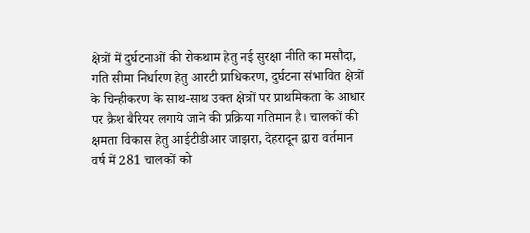क्षेत्रों में दुर्घटनाओं की रोकथाम हेतु नई सुरक्षा नीति का मसौदा, गति सीमा निर्धारण हेतु आरटी प्राधिकरण, दुर्घटना संभावित क्षेत्रों के चिन्हीकरण के साथ-साथ उक्त क्षेत्रों पर प्राथमिकता के आधार पर क्रैश बैरियर लगाये जाने की प्रक्रिया गतिमान है। चालकों की क्षमता विकास हेतु आईटीडीआर जाझरा, देहरादून द्वारा वर्तमान वर्ष में 281 चालकों को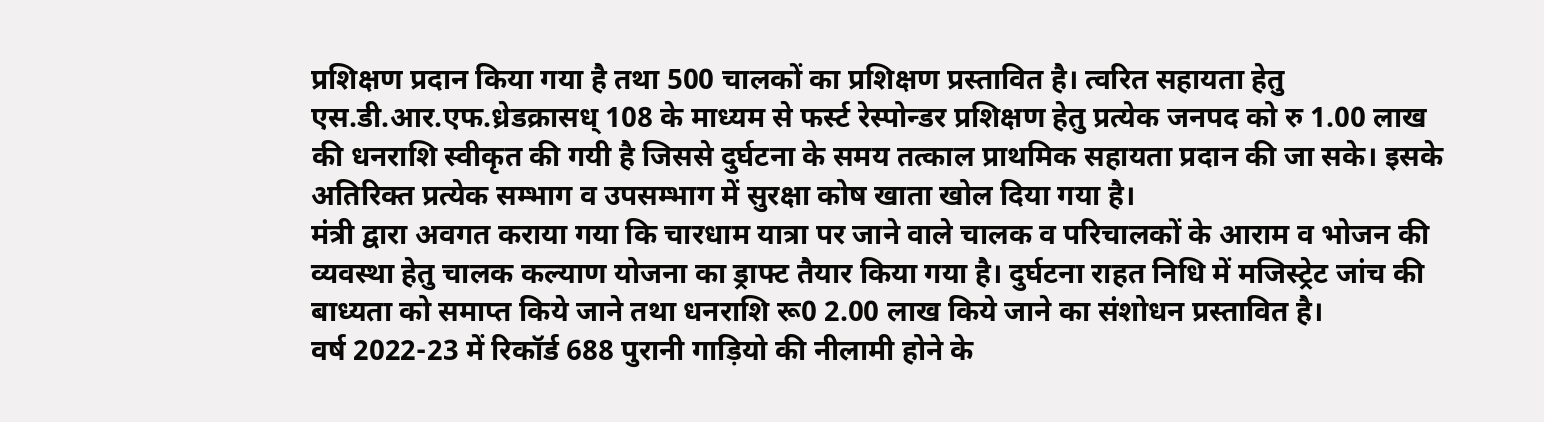प्रशिक्षण प्रदान किया गया है तथा 500 चालकों का प्रशिक्षण प्रस्तावित है। त्वरित सहायता हेतु एस.डी.आर.एफ.ध्रेडक्रासध् 108 के माध्यम से फर्स्ट रेस्पोन्डर प्रशिक्षण हेतु प्रत्येक जनपद को रु 1.00 लाख की धनराशि स्वीकृत की गयी है जिससे दुर्घटना के समय तत्काल प्राथमिक सहायता प्रदान की जा सके। इसके अतिरिक्त प्रत्येक सम्भाग व उपसम्भाग में सुरक्षा कोष खाता खोल दिया गया है।
मंत्री द्वारा अवगत कराया गया कि चारधाम यात्रा पर जाने वाले चालक व परिचालकों के आराम व भोजन की व्यवस्था हेतु चालक कल्याण योजना का ड्राफ्ट तैयार किया गया है। दुर्घटना राहत निधि में मजिस्ट्रेट जांच की बाध्यता को समाप्त किये जाने तथा धनराशि रू0 2.00 लाख किये जाने का संशोधन प्रस्तावित है।
वर्ष 2022-23 में रिकॉर्ड 688 पुरानी गाड़ियो की नीलामी होने के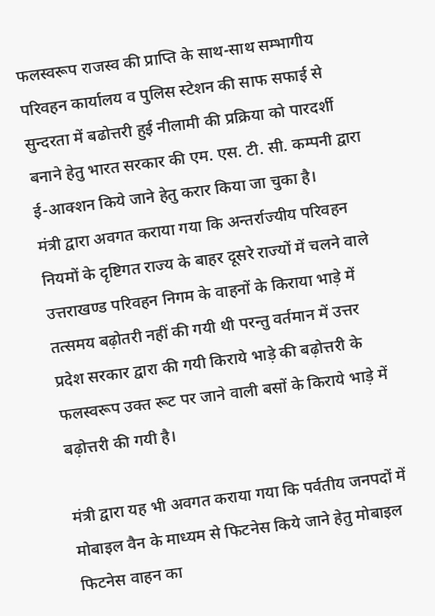फलस्वरूप राजस्व की प्राप्ति के साथ-साथ सम्भागीय परिवहन कार्यालय व पुलिस स्टेशन की साफ सफाई से सुन्दरता में बढोत्तरी हुई नीलामी की प्रक्रिया को पारदर्शी बनाने हेतु भारत सरकार की एम. एस. टी. सी. कम्पनी द्वारा ई-आक्शन किये जाने हेतु करार किया जा चुका है।
मंत्री द्वारा अवगत कराया गया कि अन्तर्राज्यीय परिवहन नियमों के दृष्टिगत राज्य के बाहर दूसरे राज्यों में चलने वाले उत्तराखण्ड परिवहन निगम के वाहनों के किराया भाड़े में तत्समय बढ़ोतरी नहीं की गयी थी परन्तु वर्तमान में उत्तर प्रदेश सरकार द्वारा की गयी किराये भाड़े की बढ़ोत्तरी के फलस्वरूप उक्त रूट पर जाने वाली बसों के किराये भाड़े में बढ़ोत्तरी की गयी है।

मंत्री द्वारा यह भी अवगत कराया गया कि पर्वतीय जनपदों में मोबाइल वैन के माध्यम से फिटनेस किये जाने हेतु मोबाइल फिटनेस वाहन का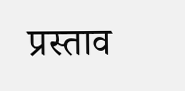प्रस्ताव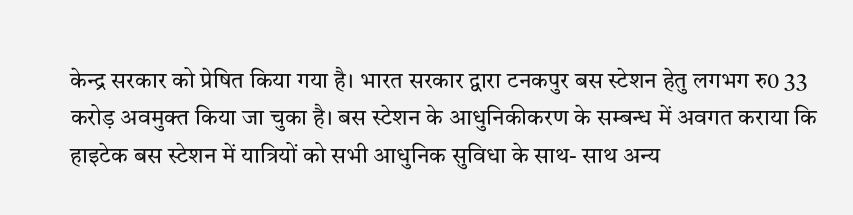केन्द्र सरकार को प्रेषित किया गया है। भारत सरकार द्वारा टनकपुर बस स्टेशन हेतु लगभग रु0 33 करोड़ अवमुक्त किया जा चुका है। बस स्टेशन के आधुनिकीकरण के सम्बन्ध में अवगत कराया कि हाइटेक बस स्टेशन में यात्रियों को सभी आधुनिक सुविधा के साथ- साथ अन्य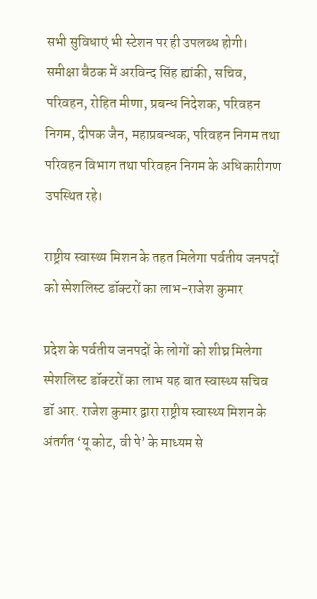सभी सुविधाएं भी स्टेशन पर ही उपलब्ध होगी।
समीक्षा बैठक में अरविन्द सिंह ह्यांकी, सचिव, परिवहन, रोहित मीणा, प्रबन्ध निदेशक, परिवहन निगम, दीपक जैन, महाप्रबन्धक, परिवहन निगम तथा परिवहन विभाग तथा परिवहन निगम के अधिकारीगण उपस्थित रहे।

राष्ट्रीय स्वास्थ्य मिशन के तहत मिलेगा पर्वतीय जनपदों को स्पेशलिस्ट डॉक्टरों का लाभ-राजेश कुमार

प्रदेश के पर्वतीय जनपदों के लोगों को शीघ्र मिलेगा स्पेशलिस्ट डॉक्टरों का लाभ यह बात स्वास्थ्य सचिव डॉ आर. राजेश कुमार द्वारा राष्ट्रीय स्वास्थ्य मिशन के अंतर्गत ‘यू कोट, वी पे’ के माध्यम से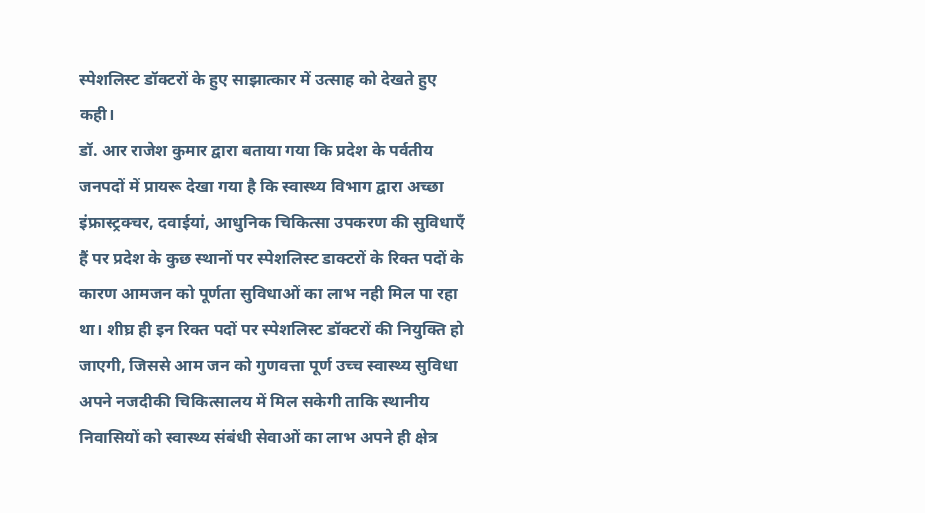स्पेशलिस्ट डॉक्टरों के हुए साझात्कार में उत्साह को देखते हुए कही।
डॉ. आर राजेश कुमार द्वारा बताया गया कि प्रदेश के पर्वतीय जनपदों में प्रायरू देखा गया है कि स्वास्थ्य विभाग द्वारा अच्छा इंफ्रास्ट्रक्चर, दवाईयां, आधुनिक चिकित्सा उपकरण की सुविधाएँ हैं पर प्रदेश के कुछ स्थानों पर स्पेशलिस्ट डाक्टरों के रिक्त पदों के कारण आमजन को पूर्णता सुविधाओं का लाभ नही मिल पा रहा था। शीघ्र ही इन रिक्त पदों पर स्पेशलिस्ट डॉक्टरों की नियुक्ति हो जाएगी, जिससे आम जन को गुणवत्ता पूर्ण उच्च स्वास्थ्य सुविधा अपने नजदीकी चिकित्सालय में मिल सकेगी ताकि स्थानीय निवासियों को स्वास्थ्य संबंधी सेवाओं का लाभ अपने ही क्षेत्र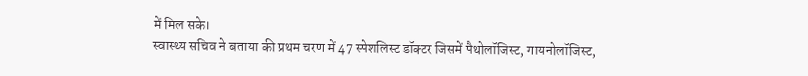में मिल सके।
स्वास्थ्य सचिव ने बताया की प्रथम चरण में 47 स्पेशलिस्ट डॉक्टर जिसमें पैथोलॉजिस्ट, गायनोलॉजिस्ट,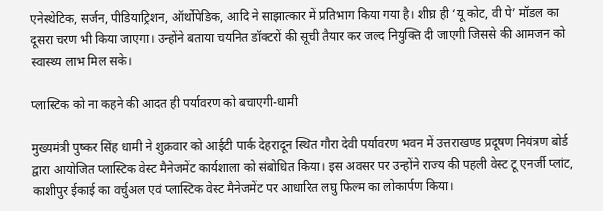एनेस्थेटिक, सर्जन, पीडियाट्रिशन, ऑर्थोपेडिक, आदि ने साझात्कार में प्रतिभाग किया गया है। शीघ्र ही ‘यू कोट, वी पे’ मॉडल का दूसरा चरण भी किया जाएगा। उन्होंने बताया चयनित डॉक्टरों की सूची तैयार कर जल्द नियुक्ति दी जाएगी जिससे की आमजन को स्वास्थ्य लाभ मिल सके।

प्लास्टिक को ना कहने की आदत ही पर्यावरण को बचाएगी-धामी

मुख्यमंत्री पुष्कर सिंह धामी ने शुक्रवार को आईटी पार्क देहरादून स्थित गौरा देवी पर्यावरण भवन में उत्तराखण्ड प्रदूषण नियंत्रण बोर्ड द्वारा आयोजित प्लास्टिक वेस्ट मैनेजमेंट कार्यशाला को संबोधित किया। इस अवसर पर उन्होंने राज्य की पहली वेस्ट टू एनर्जी प्लांट, काशीपुर ईकाई का वर्चुअल एवं प्लास्टिक वेस्ट मैनेजमेंट पर आधारित लघु फिल्म का लोकार्पण किया।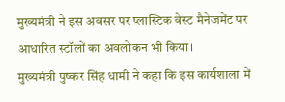मुख्यमंत्री ने इस अवसर पर प्लास्टिक वेस्ट मैनेजमेंट पर आधारित स्टॉलों का अवलोकन भी किया।
मुख्यमंत्री पुष्कर सिंह धामी ने कहा कि इस कार्यशाला में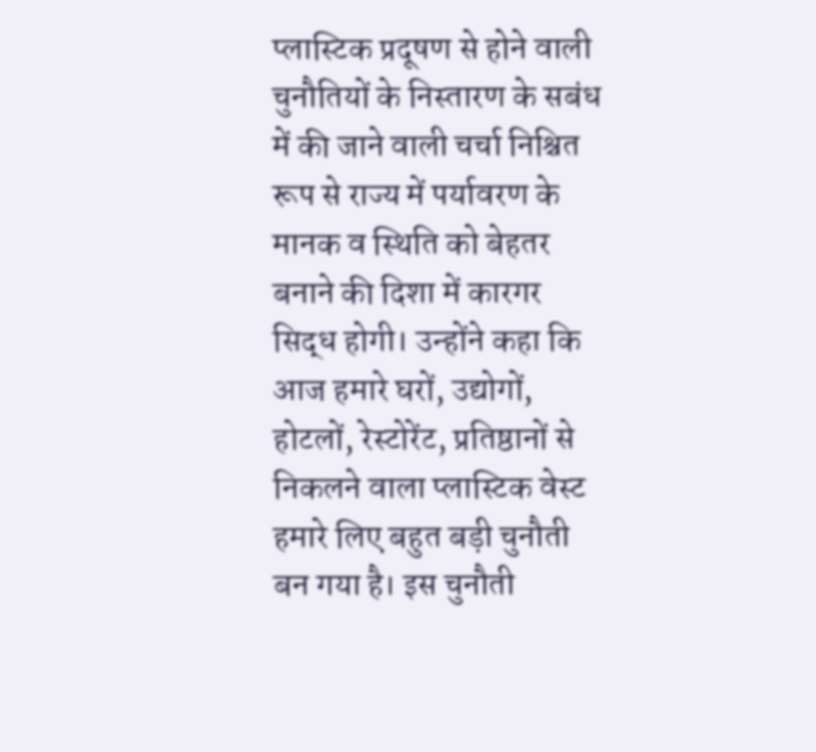प्लास्टिक प्रदूषण से होने वाली चुनौतियों के निस्तारण के सबंध में की जाने वाली चर्चा निश्चित रूप से राज्य में पर्यावरण के मानक व स्थिति को बेहतर बनाने की दिशा में कारगर सिद्ध होगी। उन्होंने कहा कि आज हमारे घरों, उद्योगों, होटलों, रेस्टोरेंट, प्रतिष्ठानों से निकलने वाला प्लास्टिक वेस्ट हमारे लिए बहुत बड़ी चुनौती बन गया है। इस चुनौती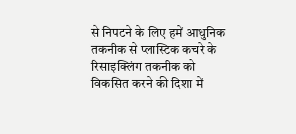से निपटने के लिए हमें आधुनिक तकनीक से प्लास्टिक कचरे के रिसाइक्लिंग तकनीक को विकसित करने की दिशा में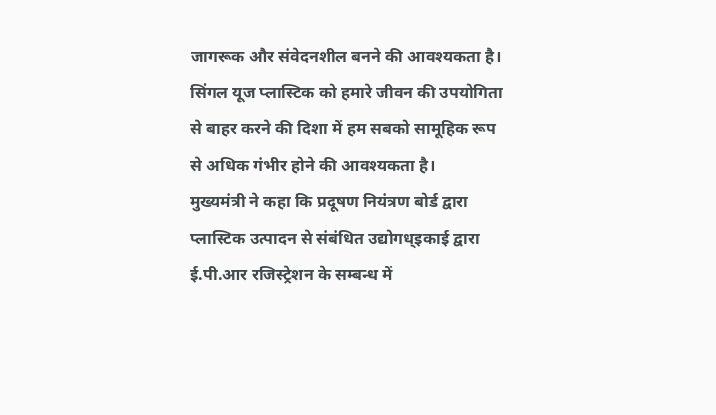जागरूक और संवेदनशील बनने की आवश्यकता है। सिंगल यूज प्लास्टिक को हमारे जीवन की उपयोगिता से बाहर करने की दिशा में हम सबको सामूहिक रूप से अधिक गंभीर होने की आवश्यकता है।
मुख्यमंत्री ने कहा कि प्रदूषण नियंत्रण बोर्ड द्वारा प्लास्टिक उत्पादन से संबंधित उद्योगध्इकाई द्वारा ई.पी.आर रजिस्ट्रेशन के सम्बन्ध में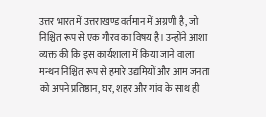उत्तर भारत में उत्तराखण्ड वर्तमान में अग्रणी है, जो निश्चित रूप से एक गौरव का विषय है। उन्होंने आशा व्यक्त की कि इस कार्यशाला में किया जाने वाला मन्थन निश्चित रूप से हमारे उद्यमियों और आम जनता को अपने प्रतिष्ठान, घर, शहर और गांव के साथ ही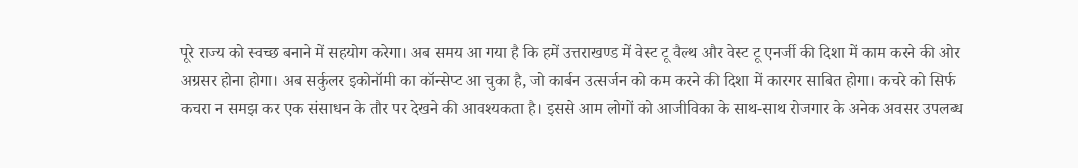पूरे राज्य को स्वच्छ बनाने में सहयोग करेगा। अब समय आ गया है कि हमें उत्तराखण्ड में वेस्ट टू वैल्थ और वेस्ट टू एनर्जी की दिशा में काम करने की ओर अग्रसर होना होगा। अब सर्कुलर इकोनॉमी का कॉन्सेप्ट आ चुका है, जो कार्बन उत्सर्जन को कम करने की दिशा में कारगर साबित होगा। कचरे को सिर्फ कचरा न समझ कर एक संसाधन के तौर पर देखने की आवश्यकता है। इससे आम लोगों को आजीविका के साथ-साथ रोजगार के अनेक अवसर उपलब्ध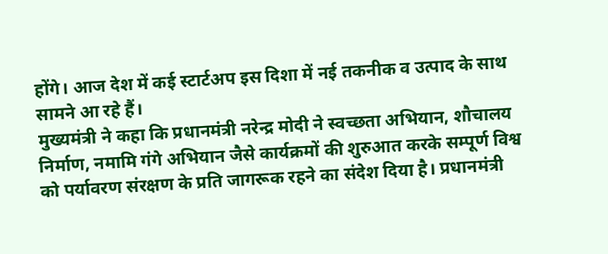होंगे। आज देश में कई स्टार्टअप इस दिशा में नई तकनीक व उत्पाद के साथ सामने आ रहे हैं।
मुख्यमंत्री ने कहा कि प्रधानमंत्री नरेन्द्र मोदी ने स्वच्छता अभियान, शौचालय निर्माण, नमामि गंगे अभियान जैसे कार्यक्रमों की शुरुआत करके सम्पूर्ण विश्व को पर्यावरण संरक्षण के प्रति जागरूक रहने का संदेश दिया है। प्रधानमंत्री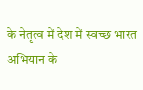के नेतृत्व में देश में स्वच्छ भारत अभियान के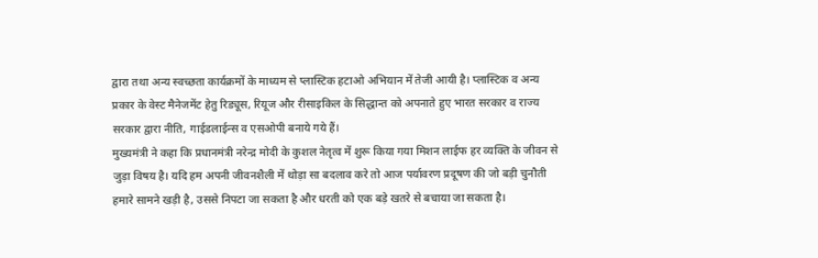द्वारा तथा अन्य स्वच्छता कार्यक्रमों के माध्यम से प्लास्टिक हटाओ अभियान में तेजी आयी है। प्लास्टिक व अन्य प्रकार के वेस्ट मैनेजमेंट हेतु रिड्यूस, रियूज और रीसाइकिल के सिद्धान्त को अपनाते हुए भारत सरकार व राज्य सरकार द्वारा नीति, गाईडलाईन्स व एसओपी बनाये गये हैं।
मुख्यमंत्री ने कहा कि प्रधानमंत्री नरेन्द्र मोदी के कुशल नेतृत्व में शुरू किया गया मिशन लाईफ हर व्यक्ति के जीवन से जुड़ा विषय है। यदि हम अपनी जीवनशैली में थोड़ा सा बदलाव करे तो आज पर्यावरण प्रदूषण की जो बड़ी चुनौती हमारे सामने खड़ी है, उससे निपटा जा सकता है और धरती को एक बड़े खतरे से बचाया जा सकता है।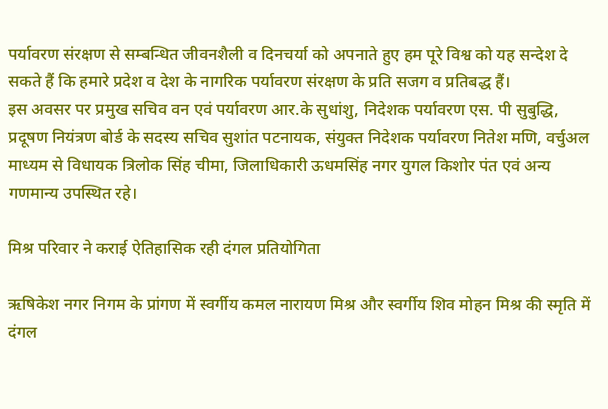पर्यावरण संरक्षण से सम्बन्धित जीवनशैली व दिनचर्या को अपनाते हुए हम पूरे विश्व को यह सन्देश दे सकते हैं कि हमारे प्रदेश व देश के नागरिक पर्यावरण संरक्षण के प्रति सजग व प्रतिबद्ध हैं।
इस अवसर पर प्रमुख सचिव वन एवं पर्यावरण आर.के सुधांशु, निदेशक पर्यावरण एस. पी सुबुद्धि, प्रदूषण नियंत्रण बोर्ड के सदस्य सचिव सुशांत पटनायक, संयुक्त निदेशक पर्यावरण नितेश मणि, वर्चुअल माध्यम से विधायक त्रिलोक सिंह चीमा, जिलाधिकारी ऊधमसिंह नगर युगल किशोर पंत एवं अन्य गणमान्य उपस्थित रहे।

मिश्र परिवार ने कराई ऐतिहासिक रही दंगल प्रतियोगिता

ऋषिकेश नगर निगम के प्रांगण में स्वर्गीय कमल नारायण मिश्र और स्वर्गीय शिव मोहन मिश्र की स्मृति में दंगल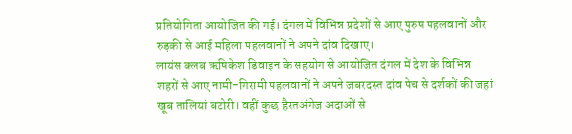प्रतियोगिता आयोजित की गई। दंगल में विभिन्न प्रदेशों से आए पुरुष पहलवानों और रुड़की से आई महिला पहलवानों ने अपने दांव दिखाए।
लायंस क्लब ऋषिकेश डिवाइन के सहयोग से आयोजित दंगल में देश के विभिन्न शहरों से आए नामी-गिरामी पहलवानों ने अपने जबरदस्त दांव पेच से दर्शकों की जहां खूब तालियां बटोरी। वहीं कुछ हैरतअंगेज अदाओं से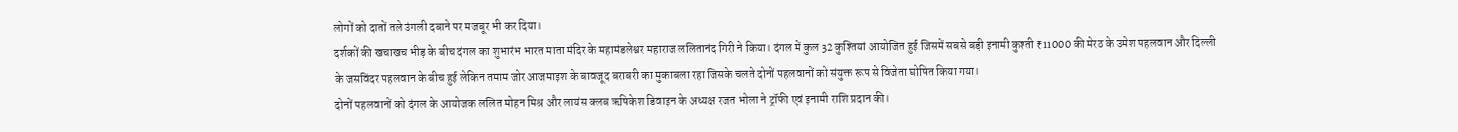लोगों को दातों तले उंगली दबाने पर मजबूर भी कर दिया।
दर्शकों की खचाखच भीड़ के बीच दंगल का शुभारंभ भारत माता मंदिर के महामंडलेश्वर महाराज ललितानंद गिरी ने किया। दंगल में कुल 32 कुश्तियां आयोजित हुई जिसमें सबसे बड़ी इनामी कुश्ती ₹11000 की मेरठ के उमेश पहलवान और दिल्ली के जसविंदर पहलवान के बीच हुई लेकिन तमाम जोर आजमाइश के बावजूद बराबरी का मुकाबला रहा जिसके चलते दोनों पहलवानों को संयुक्त रूप से विजेता घोषित किया गया।
दोनों पहलवानों को दंगल के आयोजक ललित मोहन मिश्र और लायंस क्लब ऋषिकेश डिवाइन के अध्यक्ष रजत भोला ने ट्रॉफी एवं इनामी राशि प्रदान की।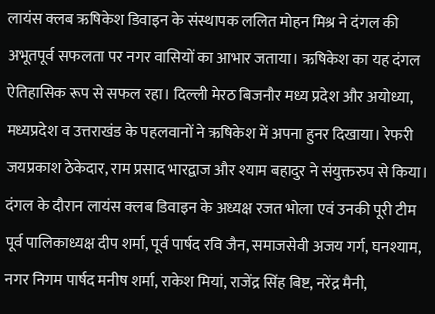लायंस क्लब ऋषिकेश डिवाइन के संस्थापक ललित मोहन मिश्र ने दंगल की अभूतपूर्व सफलता पर नगर वासियों का आभार जताया। ऋषिकेश का यह दंगल ऐतिहासिक रूप से सफल रहा। दिल्ली मेरठ बिजनौर मध्य प्रदेश और अयोध्या, मध्यप्रदेश व उत्तराखंड के पहलवानों ने ऋषिकेश में अपना हुनर दिखाया। रेफरी जयप्रकाश ठेकेदार, राम प्रसाद भारद्वाज और श्याम बहादुर ने संयुक्तरुप से किया।
दंगल के दौरान लायंस क्लब डिवाइन के अध्यक्ष रजत भोला एवं उनकी पूरी टीम पूर्व पालिकाध्यक्ष दीप शर्मा, पूर्व पार्षद रवि जैन, समाजसेवी अजय गर्ग, घनश्याम, नगर निगम पार्षद मनीष शर्मा, राकेश मियां, राजेंद्र सिंह बिष्ट, नरेंद्र मैनी,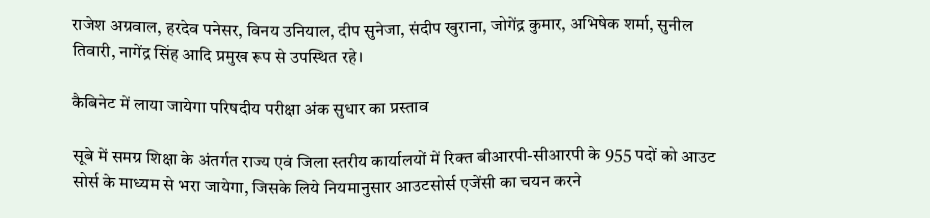राजेश अग्रवाल, हरदेव पनेसर, विनय उनियाल, दीप सुनेजा, संदीप खुराना, जोगेंद्र कुमार, अभिषेक शर्मा, सुनील तिवारी, नागेंद्र सिंह आदि प्रमुख रूप से उपस्थित रहे।

कैबिनेट में लाया जायेगा परिषदीय परीक्षा अंक सुधार का प्रस्ताव

सूबे में समग्र शिक्षा के अंतर्गत राज्य एवं जिला स्तरीय कार्यालयों में रिक्त बीआरपी-सीआरपी के 955 पदों को आउट सोर्स के माध्यम से भरा जायेगा, जिसके लिये नियमानुसार आउटसोर्स एजेंसी का चयन करने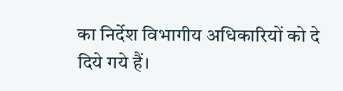का निर्देश विभागीय अधिकारियों को दे दिये गये हैं।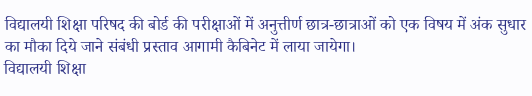विद्यालयी शिक्षा परिषद की बोर्ड की परीक्षाओं में अनुत्तीर्ण छात्र-छात्राओं को एक विषय में अंक सुधार का मौका दिये जाने संबंधी प्रस्ताव आगामी कैबिनेट में लाया जायेगा।
विद्यालयी शिक्षा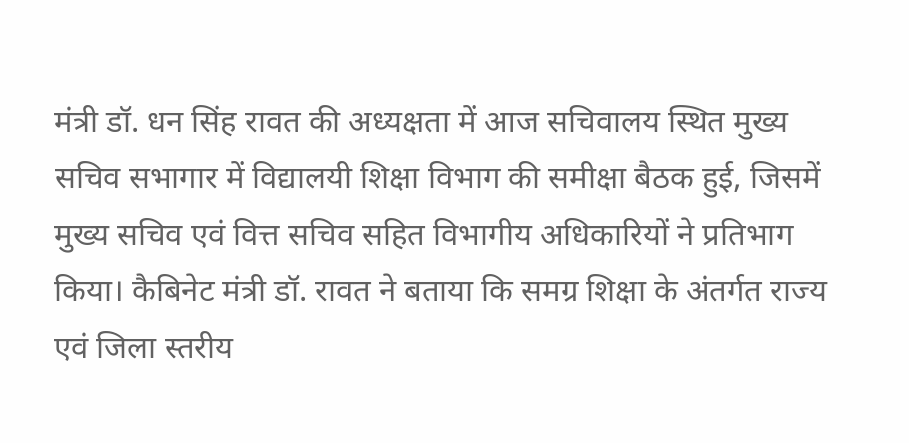मंत्री डॉ. धन सिंह रावत की अध्यक्षता में आज सचिवालय स्थित मुख्य सचिव सभागार में विद्यालयी शिक्षा विभाग की समीक्षा बैठक हुई, जिसमें मुख्य सचिव एवं वित्त सचिव सहित विभागीय अधिकारियों ने प्रतिभाग किया। कैबिनेट मंत्री डॉ. रावत ने बताया कि समग्र शिक्षा के अंतर्गत राज्य एवं जिला स्तरीय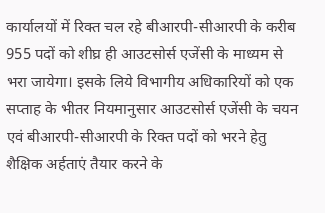कार्यालयों में रिक्त चल रहे बीआरपी-सीआरपी के करीब 955 पदों को शीघ्र ही आउटसोर्स एजेंसी के माध्यम से भरा जायेगा। इसके लिये विभागीय अधिकारियों को एक सप्ताह के भीतर नियमानुसार आउटसोर्स एजेंसी के चयन एवं बीआरपी-सीआरपी के रिक्त पदों को भरने हेतु शैक्षिक अर्हताएं तैयार करने के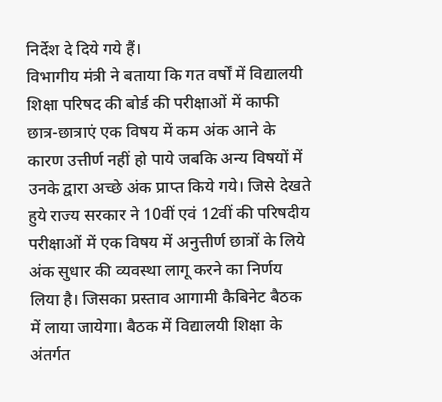निर्देश दे दिये गये हैं।
विभागीय मंत्री ने बताया कि गत वर्षों में विद्यालयी शिक्षा परिषद की बोर्ड की परीक्षाओं में काफी छात्र-छात्राएं एक विषय में कम अंक आने के कारण उत्तीर्ण नहीं हो पाये जबकि अन्य विषयों में उनके द्वारा अच्छे अंक प्राप्त किये गये। जिसे देखते हुये राज्य सरकार ने 10वीं एवं 12वीं की परिषदीय परीक्षाओं में एक विषय में अनुत्तीर्ण छात्रों के लिये अंक सुधार की व्यवस्था लागू करने का निर्णय लिया है। जिसका प्रस्ताव आगामी कैबिनेट बैठक में लाया जायेगा। बैठक में विद्यालयी शिक्षा के अंतर्गत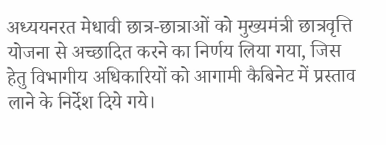अध्ययनरत मेधावी छात्र-छात्राओं को मुख्यमंत्री छात्रवृत्ति योजना से अच्छादित करने का निर्णय लिया गया, जिस हेतु विभागीय अधिकारियों को आगामी कैबिनेट में प्रस्ताव लाने के निर्देश दिये गये।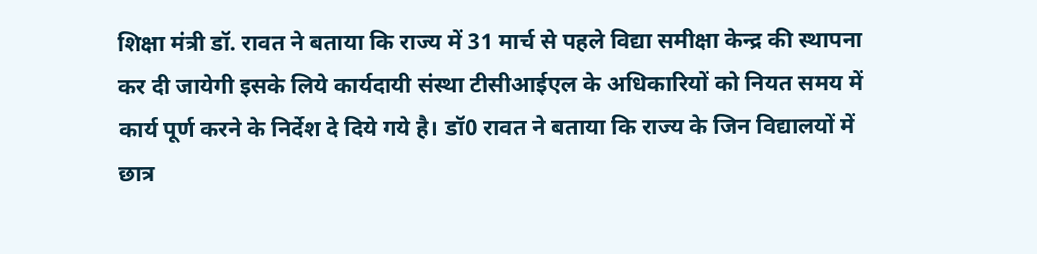शिक्षा मंत्री डॉ. रावत ने बताया कि राज्य में 31 मार्च से पहले विद्या समीक्षा केन्द्र की स्थापना कर दी जायेगी इसके लिये कार्यदायी संस्था टीसीआईएल के अधिकारियों को नियत समय में कार्य पूर्ण करने के निर्देश दे दिये गये है। डॉ0 रावत ने बताया कि राज्य के जिन विद्यालयों में छात्र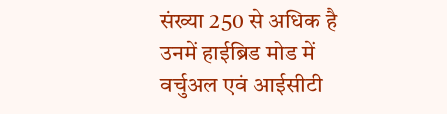संख्या 250 से अधिक है उनमें हाईब्रिड मोड में वर्चुअल एवं आईसीटी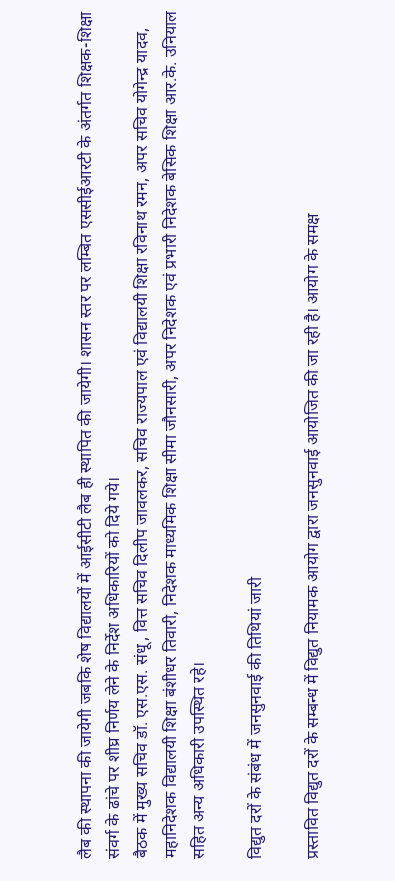लैब की स्थापना की जायेगी जबकि शेष विद्यालयों में आईसीटी लैब ही स्थापित की जायेगी। शासन स्तर पर लम्बित एससीईआरटी के अंतर्गत शिक्षक-शिक्षा संवर्ग के ढांचे पर शीघ्र निर्णय लेने के निर्देश अधिकारियों को दिये गये।
बैठक में मुख्य सचिव डॉ. एस.एस. संधू, वित्त सचिव दिलीप जावलकर, सचिव राज्यपाल एवं विद्यालयी शिक्षा रविनाथ रमन, अपर सचिव योगेन्द्र यादव, महानिदेशक विद्यालयी शिक्षा बंशीधर तिवारी, निदेशक माध्यमिक शिक्षा सीमा जौनसारी, अपर निदेशक एवं प्रभारी निदेशक बेसिक शिक्षा आर.के. उनियाल सहित अन्य अधिकारी उपस्थित रहे।

विद्युत दरों के संबंध में जनसुनवाई की तिथियां जारी

प्रस्तावित विद्युत दरों के सम्बन्ध में विद्युत नियामक आयोग द्वारा जनसुनवाई आयोजित की जा रही है। आयोग के समक्ष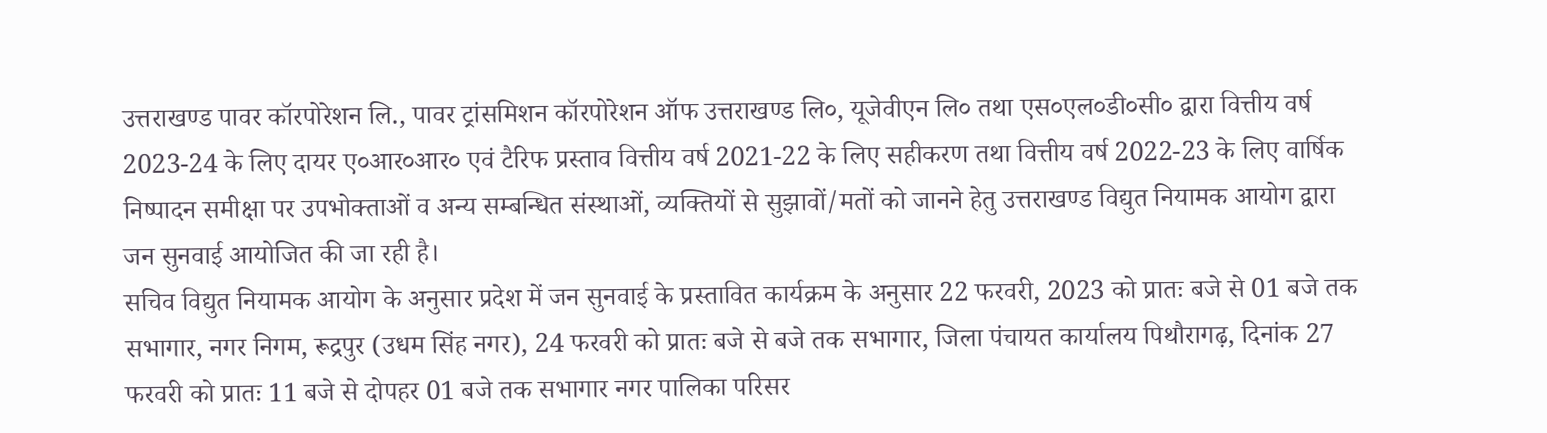उत्तराखण्ड पावर कॉरपोरेशन लि., पावर ट्रांसमिशन कॉरपोरेशन ऑफ उत्तराखण्ड लि०, यूजेवीएन लि० तथा एस०एल०डी०सी० द्वारा वित्तीय वर्ष 2023-24 के लिए दायर ए०आर०आर० एवं टैरिफ प्रस्ताव वित्तीय वर्ष 2021-22 के लिए सहीकरण तथा वित्तीय वर्ष 2022-23 के लिए वार्षिक निष्पादन समीक्षा पर उपभोक्ताओं व अन्य सम्बन्धित संस्थाओं, व्यक्तियों से सुझावों/मतों को जानने हेतु उत्तराखण्ड विद्युत नियामक आयोग द्वारा जन सुनवाई आयोजित की जा रही है।
सचिव विद्युत नियामक आयोग के अनुसार प्रदेश में जन सुनवाई के प्रस्तावित कार्यक्रम के अनुसार 22 फरवरी, 2023 को प्रातः बजे से 01 बजे तक सभागार, नगर निगम, रूद्रपुर (उधम सिंह नगर), 24 फरवरी को प्रातः बजे से बजे तक सभागार, जिला पंचायत कार्यालय पिथौरागढ़, दिनांक 27 फरवरी को प्रातः 11 बजे से दोपहर 01 बजे तक सभागार नगर पालिका परिसर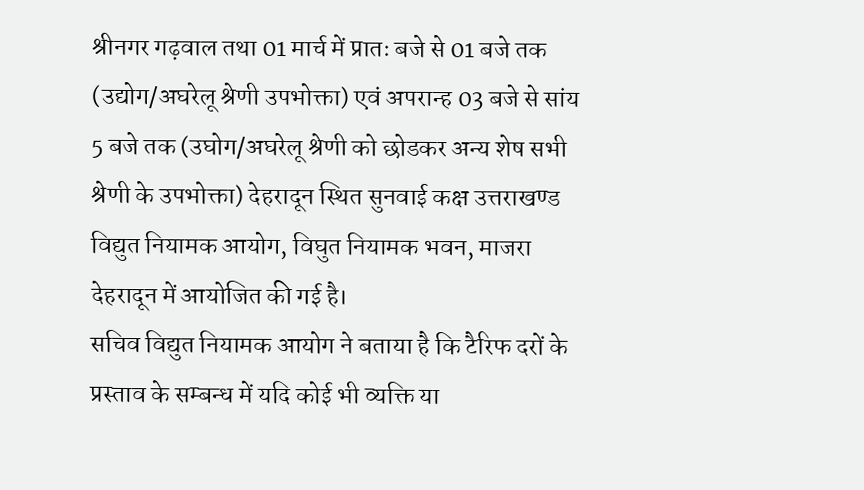श्रीनगर गढ़वाल तथा 01 मार्च में प्रातः बजे से 01 बजे तक (उद्योग/अघरेलू श्रेणी उपभोक्ता) एवं अपरान्ह 03 बजे से सांय 5 बजे तक (उघोग/अघरेलू श्रेणी को छोडकर अन्य शेष सभी श्रेणी के उपभोक्ता) देहरादून स्थित सुनवाई कक्ष उत्तराखण्ड विद्युत नियामक आयोग, विघुत नियामक भवन, माजरा देहरादून में आयोजित की गई है।
सचिव विद्युत नियामक आयोग ने बताया है कि टैरिफ दरों के प्रस्ताव के सम्बन्ध में यदि कोई भी व्यक्ति या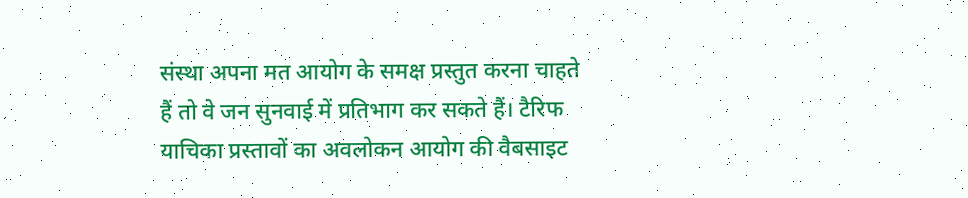संस्था अपना मत आयोग के समक्ष प्रस्तुत करना चाहते हैं तो वे जन सुनवाई में प्रतिभाग कर सकते हैं। टैरिफ याचिका प्रस्तावों का अवलोकन आयोग की वैबसाइट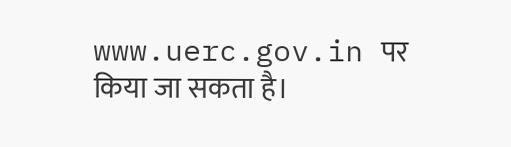www.uerc.gov.in पर किया जा सकता है।